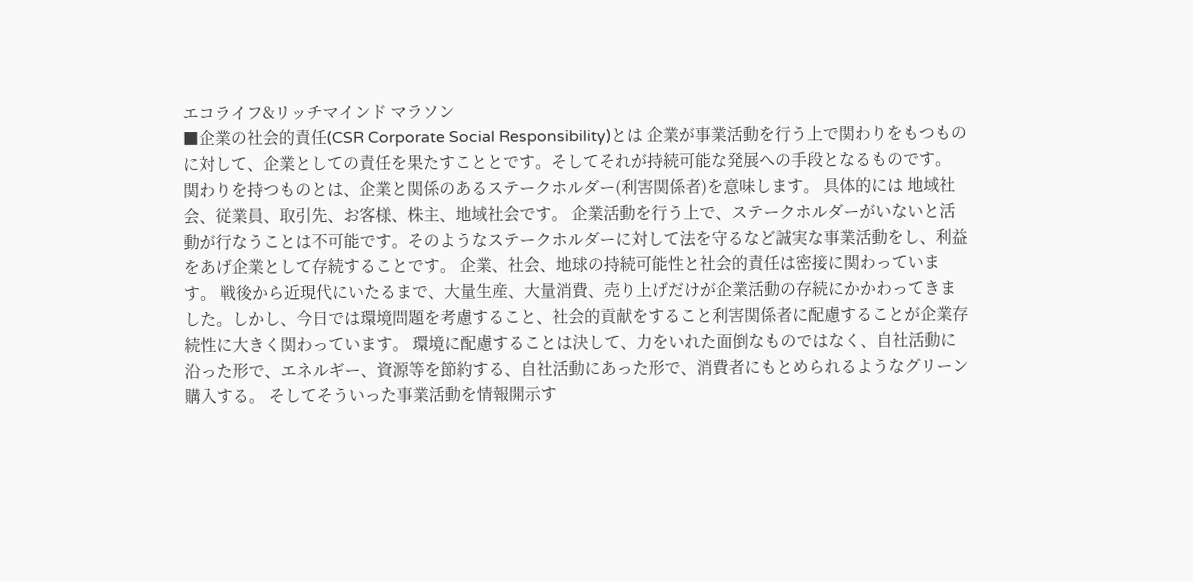エコライフ&リッチマインド マラソン
■企業の社会的責任(CSR Corporate Social Responsibility)とは 企業が事業活動を行う上で関わりをもつものに対して、企業としての責任を果たすこととです。そしてそれが持続可能な発展への手段となるものです。 関わりを持つものとは、企業と関係のあるステークホルダー(利害関係者)を意味します。 具体的には 地域社会、従業員、取引先、お客様、株主、地域社会です。 企業活動を行う上で、ステークホルダーがいないと活動が行なうことは不可能です。そのようなステークホルダーに対して法を守るなど誠実な事業活動をし、利益をあげ企業として存続することです。 企業、社会、地球の持続可能性と社会的責任は密接に関わっています。 戦後から近現代にいたるまで、大量生産、大量消費、売り上げだけが企業活動の存続にかかわってきました。しかし、今日では環境問題を考慮すること、社会的貢献をすること利害関係者に配慮することが企業存続性に大きく関わっています。 環境に配慮することは決して、力をいれた面倒なものではなく、自社活動に沿った形で、エネルギー、資源等を節約する、自社活動にあった形で、消費者にもとめられるようなグリーン購入する。 そしてそういった事業活動を情報開示す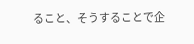ること、そうすることで企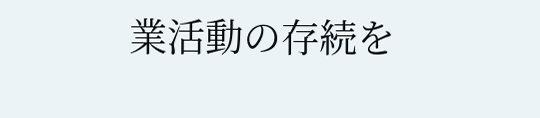業活動の存続を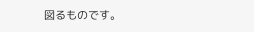図るものです。